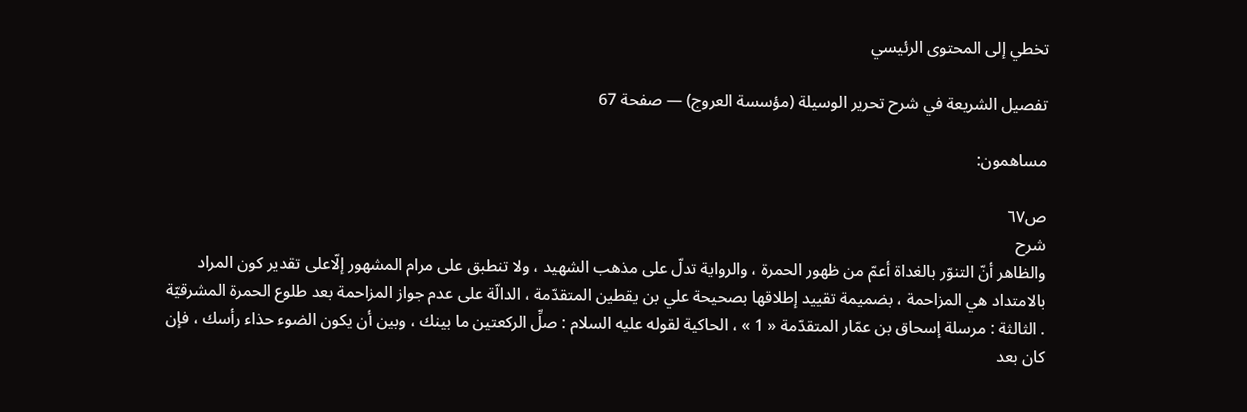تخطي إلى المحتوى الرئيسي

تفصيل الشريعة في شرح تحرير الوسيلة (مؤسسة العروج) — صفحة 67

مساهمون:

ص٦٧
شرح
والظاهر أنّ التنوّر بالغداة أعمّ من ظهور الحمرة ، والرواية تدلّ على مذهب الشهيد ، ولا تنطبق على مرام المشهور إلّاعلى تقدير كون المراد بالامتداد هي المزاحمة ، بضميمة تقييد إطلاقها بصحيحة علي بن يقطين المتقدّمة ، الدالّة على عدم جواز المزاحمة بعد طلوع الحمرة المشرقيّة . الثالثة : مرسلة إسحاق بن عمّار المتقدّمة « 1 » ، الحاكية لقوله عليه السلام : صلِّ الركعتين ما بينك ، وبين أن يكون الضوء حذاء رأسك ، فإن كان بعد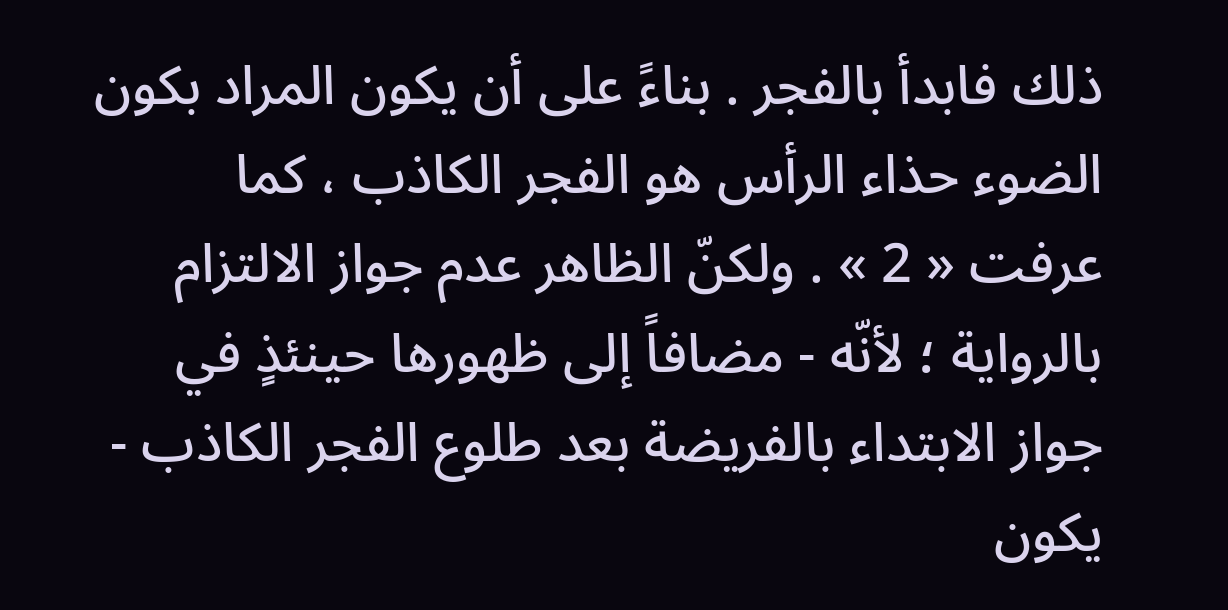ذلك فابدأ بالفجر . بناءً على أن يكون المراد بكون الضوء حذاء الرأس هو الفجر الكاذب ، كما عرفت « 2 » . ولكنّ الظاهر عدم جواز الالتزام بالرواية ؛ لأنّه - مضافاً إلى ظهورها حينئذٍ في جواز الابتداء بالفريضة بعد طلوع الفجر الكاذب - يكون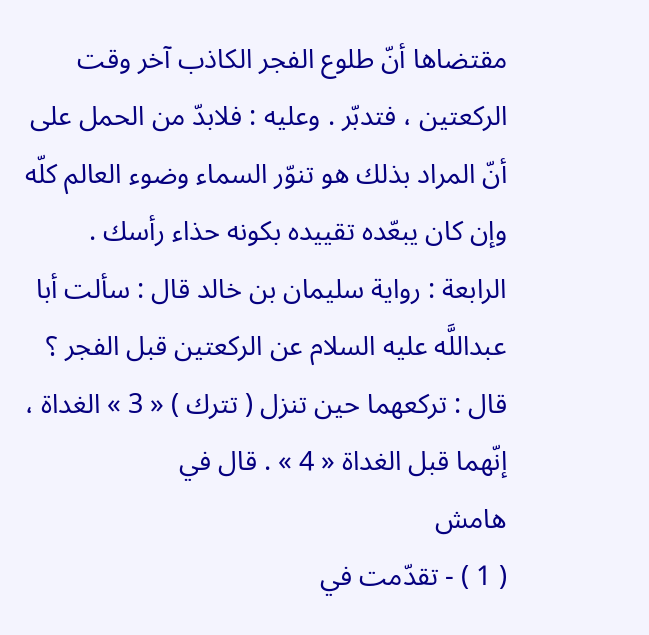مقتضاها أنّ طلوع الفجر الكاذب آخر وقت الركعتين ، فتدبّر . وعليه : فلابدّ من الحمل على أنّ المراد بذلك هو تنوّر السماء وضوء العالم كلّه وإن كان يبعّده تقييده بكونه حذاء رأسك . الرابعة : رواية سليمان بن خالد قال : سألت أبا عبداللَّه عليه السلام عن الركعتين قبل الفجر ؟ قال : تركعهما حين تنزل ( تترك ) « 3 » الغداة ، إنّهما قبل الغداة « 4 » . قال في
هامش
( 1 ) - تقدّمت في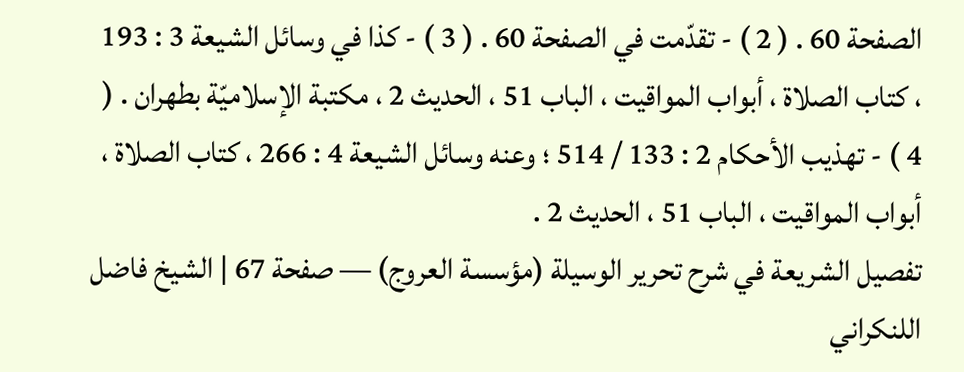الصفحة 60 . ( 2 ) - تقدّمت في الصفحة 60 . ( 3 ) - كذا في وسائل الشيعة 3 : 193 ، كتاب الصلاة ، أبواب المواقيت ، الباب 51 ، الحديث 2 ، مكتبة الإسلاميّة بطهران . ( 4 ) - تهذيب الأحكام 2 : 133 / 514 ؛ وعنه وسائل الشيعة 4 : 266 ، كتاب الصلاة ، أبواب المواقيت ، الباب 51 ، الحديث 2 .
تفصيل الشريعة في شرح تحرير الوسيلة (مؤسسة العروج) — صفحة 67 | الشيخ فاضل اللنكراني